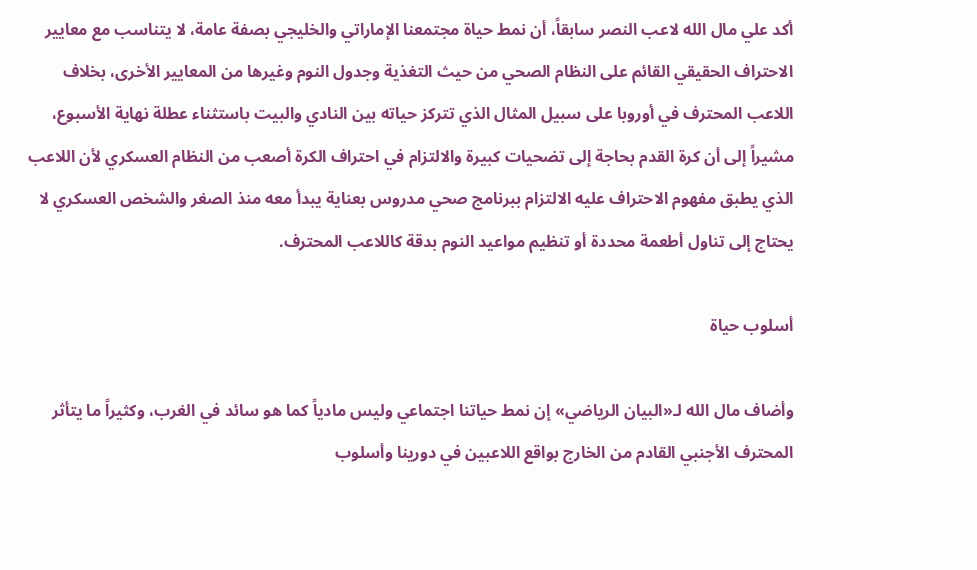أكد علي مال الله لاعب النصر سابقاً، أن نمط حياة مجتمعنا الإماراتي والخليجي بصفة عامة، لا يتناسب مع معايير الاحتراف الحقيقي القائم على النظام الصحي من حيث التغذية وجدول النوم وغيرها من المعايير الأخرى، بخلاف اللاعب المحترف في أوروبا على سبيل المثال الذي تتركز حياته بين النادي والبيت باستثناء عطلة نهاية الأسبوع، مشيراً إلى أن كرة القدم بحاجة إلى تضحيات كبيرة والالتزام في احتراف الكرة أصعب من النظام العسكري لأن اللاعب الذي يطبق مفهوم الاحتراف عليه الالتزام ببرنامج صحي مدروس بعناية يبدأ معه منذ الصغر والشخص العسكري لا يحتاج إلى تناول أطعمة محددة أو تنظيم مواعيد النوم بدقة كاللاعب المحترف.

أسلوب حياة

وأضاف مال الله لـ«البيان الرياضي» إن نمط حياتنا اجتماعي وليس مادياً كما هو سائد في الغرب، وكثيراً ما يتأثر المحترف الأجنبي القادم من الخارج بواقع اللاعبين في دورينا وأسلوب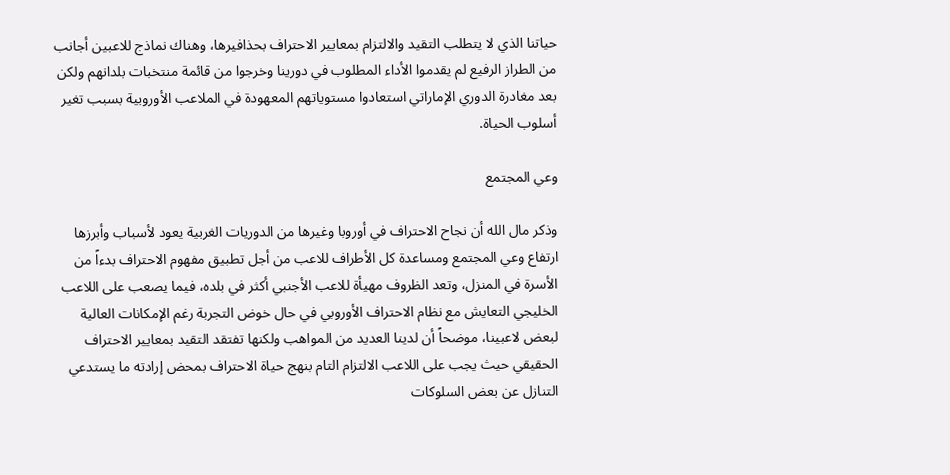حياتنا الذي لا يتطلب التقيد والالتزام بمعايير الاحتراف بحذافيرها، وهناك نماذج للاعبين أجانب من الطراز الرفيع لم يقدموا الأداء المطلوب في دورينا وخرجوا من قائمة منتخبات بلدانهم ولكن بعد مغادرة الدوري الإماراتي استعادوا مستوياتهم المعهودة في الملاعب الأوروبية بسبب تغير أسلوب الحياة.

وعي المجتمع

وذكر مال الله أن نجاح الاحتراف في أوروبا وغيرها من الدوريات الغربية يعود لأسباب وأبرزها ارتفاع وعي المجتمع ومساعدة كل الأطراف للاعب من أجل تطبيق مفهوم الاحتراف بدءاً من الأسرة في المنزل، وتعد الظروف مهيأة للاعب الأجنبي أكثر في بلده، فيما يصعب على اللاعب الخليجي التعايش مع نظام الاحتراف الأوروبي في حال خوض التجربة رغم الإمكانات العالية لبعض لاعبينا، موضحاً أن لدينا العديد من المواهب ولكنها تفتقد التقيد بمعايير الاحتراف الحقيقي حيث يجب على اللاعب الالتزام التام بنهج حياة الاحتراف بمحض إرادته ما يستدعي التنازل عن بعض السلوكات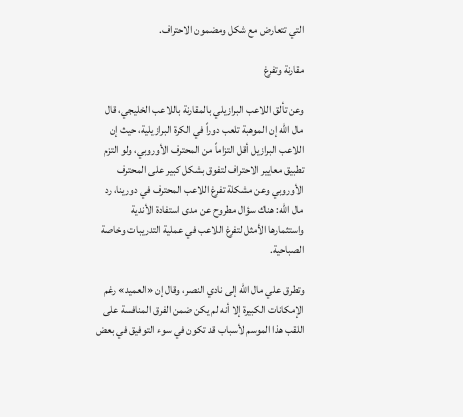التي تتعارض مع شكل ومضمون الاحتراف.

مقارنة وتفرغ

وعن تألق اللاعب البرازيلي بالمقارنة باللاعب الخليجي، قال مال الله إن الموهبة تلعب دوراً في الكرة البرازيلية، حيث إن اللاعب البرازيل أقل التزاماً من المحترف الأوروبي، ولو التزم تطبيق معايير الاحتراف لتفوق بشكل كبير على المحترف الأوروبي وعن مشكلة تفرغ اللاعب المحترف في دورينا، رد مال الله: هناك سؤال مطروح عن مدى استفادة الأندية واستثمارها الأمثل لتفرغ اللاعب في عملية التدريبات وخاصة الصباحية.

وتطرق علي مال الله إلى نادي النصر، وقال إن «العميد» رغم الإمكانات الكبيرة إلا أنه لم يكن ضمن الفرق المنافسة على اللقب هذا الموسم لأسباب قد تكون في سوء التوفيق في بعض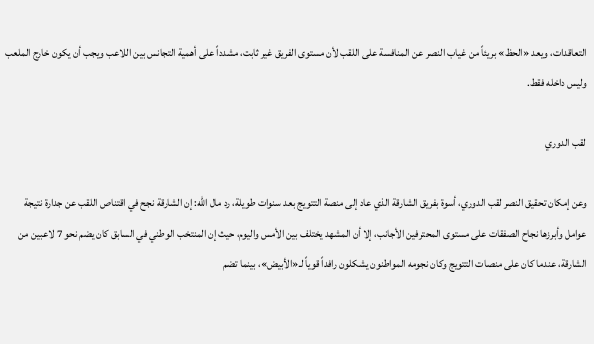التعاقدات، ويعد «الحظ» بريئاً من غياب النصر عن المنافسة على اللقب لأن مستوى الفريق غير ثابت، مشدداً على أهمية التجانس بين اللاعب ويجب أن يكون خارج الملعب وليس داخله فقط.

لقب الدوري

وعن إمكان تحقيق النصر لقب الدوري، أسوة بفريق الشارقة الذي عاد إلى منصة التتويج بعد سنوات طويلة، رد مال الله: إن الشارقة نجح في اقتناص اللقب عن جدارة نتيجة عوامل وأبرزها نجاح الصفقات على مستوى المحترفين الأجانب، إلا أن المشهد يختلف بين الأمس واليوم، حيث إن المنتخب الوطني في السابق كان يضم نحو 7 لاعبين من الشارقة، عندما كان على منصات التتويج وكان نجومه المواطنون يشكلون رافداً قوياً لـ«الأبيض»، بينما تضم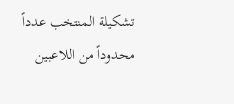تشكيلة المنتخب عدداً محدوداً من اللاعبين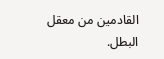القادمين من معقل البطل.